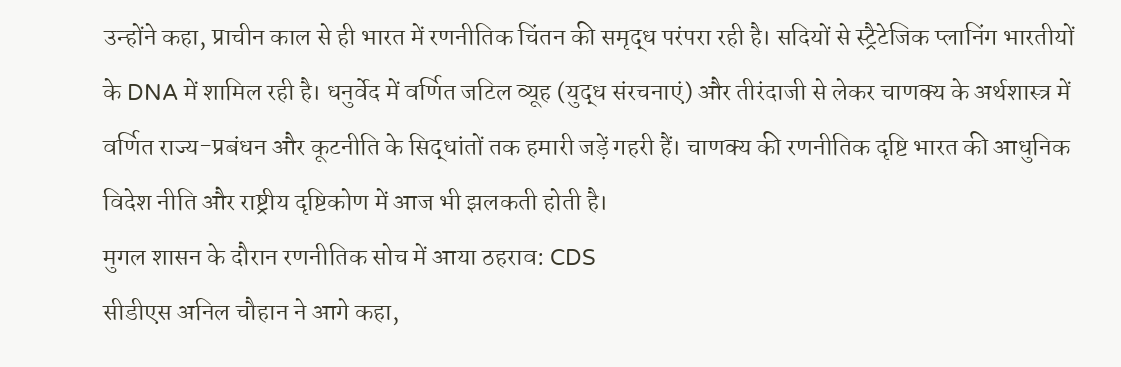उन्होंने कहा, प्राचीन काल से ही भारत में रणनीतिक चिंतन की समृद्ध परंपरा रही है। सदियों से स्ट्रैटेजिक प्लानिंग भारतीयों के DNA में शामिल रही है। धनुर्वेद में वर्णित जटिल व्यूह (युद्ध संरचनाएं) और तीरंदाजी से लेकर चाणक्य के अर्थशास्त्र में वर्णित राज्य-प्रबंधन और कूटनीति के सिद्धांतों तक हमारी जड़ें गहरी हैं। चाणक्य की रणनीतिक दृष्टि भारत की आधुनिक विदेश नीति और राष्ट्रीय दृष्टिकोण में आज भी झलकती होती है।
मुगल शासन के दौरान रणनीतिक सोच में आया ठहराव: CDS
सीडीएस अनिल चौहान ने आगे कहा,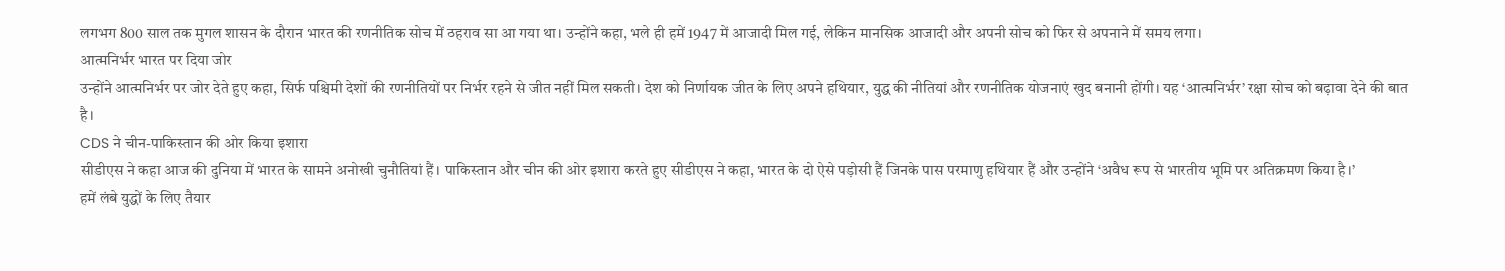लगभग 800 साल तक मुगल शासन के दौरान भारत की रणनीतिक सोच में ठहराव सा आ गया था। उन्होंने कहा, भले ही हमें 1947 में आजादी मिल गई, लेकिन मानसिक आजादी और अपनी सोच को फिर से अपनाने में समय लगा।
आत्मनिर्भर भारत पर दिया जोर
उन्होंने आत्मनिर्भर पर जोर देते हुए कहा, सिर्फ पश्चिमी देशों की रणनीतियों पर निर्भर रहने से जीत नहीं मिल सकती। देश को निर्णायक जीत के लिए अपने हथियार, युद्ध की नीतियां और रणनीतिक योजनाएं खुद बनानी होंगी। यह ‘आत्मनिर्भर’ रक्षा सोच को बढ़ावा देने की बात है।
CDS ने चीन-पाकिस्तान की ओर किया इशारा
सीडीएस ने कहा आज की दुनिया में भारत के सामने अनोखी चुनौतियां हैं। पाकिस्तान और चीन की ओर इशारा करते हुए सीडीएस ने कहा, भारत के दो ऐसे पड़ोसी हैं जिनके पास परमाणु हथियार हैं और उन्होंने ‘अवैध रूप से भारतीय भूमि पर अतिक्रमण किया है।’
हमें लंबे युद्धों के लिए तैयार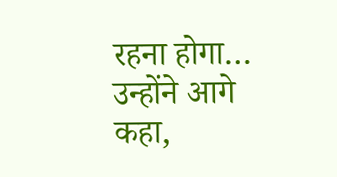रहना होगा…
उन्होंने आगे कहा,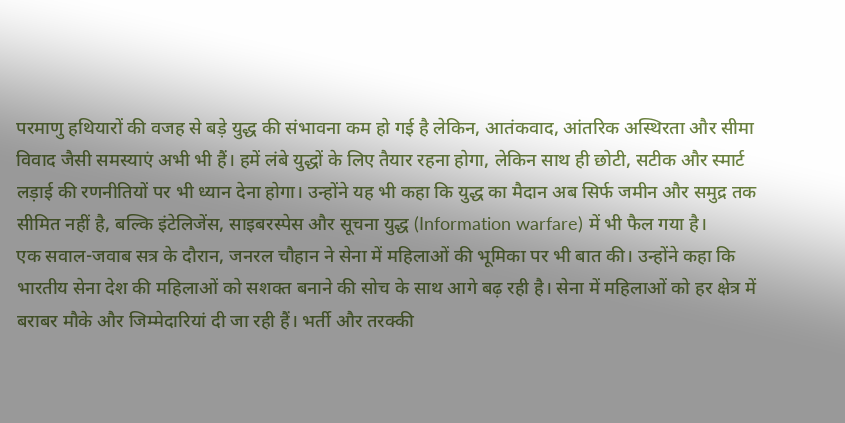परमाणु हथियारों की वजह से बड़े युद्ध की संभावना कम हो गई है लेकिन, आतंकवाद, आंतरिक अस्थिरता और सीमा विवाद जैसी समस्याएं अभी भी हैं। हमें लंबे युद्धों के लिए तैयार रहना होगा, लेकिन साथ ही छोटी, सटीक और स्मार्ट लड़ाई की रणनीतियों पर भी ध्यान देना होगा। उन्होंने यह भी कहा कि युद्ध का मैदान अब सिर्फ जमीन और समुद्र तक सीमित नहीं है, बल्कि इंटेलिजेंस, साइबरस्पेस और सूचना युद्ध (Information warfare) में भी फैल गया है।
एक सवाल-जवाब सत्र के दौरान, जनरल चौहान ने सेना में महिलाओं की भूमिका पर भी बात की। उन्होंने कहा कि भारतीय सेना देश की महिलाओं को सशक्त बनाने की सोच के साथ आगे बढ़ रही है। सेना में महिलाओं को हर क्षेत्र में बराबर मौके और जिम्मेदारियां दी जा रही हैं। भर्ती और तरक्की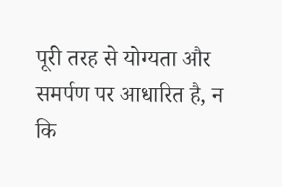पूरी तरह से योग्यता और समर्पण पर आधारित है, न कि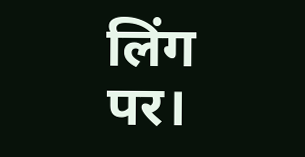लिंग पर।